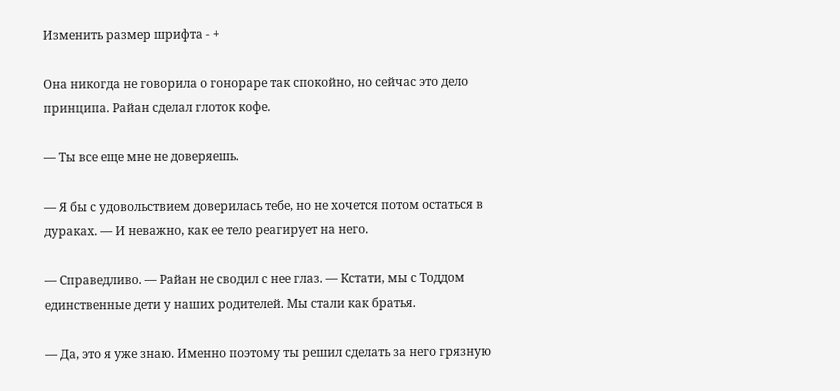Изменить размер шрифта - +

Она никогда не говорила о гонораре так спокойно, но сейчас это дело принципа. Райан сделал глоток кофе.

— Ты все еще мне не доверяешь.

— Я бы с удовольствием доверилась тебе, но не хочется потом остаться в дураках. — И неважно, как ее тело реагирует на него.

— Справедливо. — Райан не сводил с нее глаз. — Кстати, мы с Тоддом единственные дети у наших родителей. Мы стали как братья.

— Да, это я уже знаю. Именно поэтому ты решил сделать за него грязную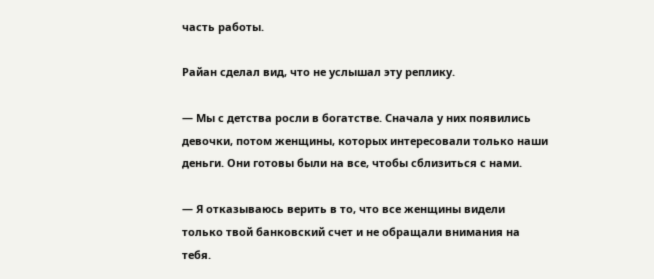часть работы.

Райан сделал вид, что не услышал эту реплику.

— Мы с детства росли в богатстве. Сначала у них появились девочки, потом женщины, которых интересовали только наши деньги. Они готовы были на все, чтобы сблизиться с нами.

— Я отказываюсь верить в то, что все женщины видели только твой банковский счет и не обращали внимания на тебя.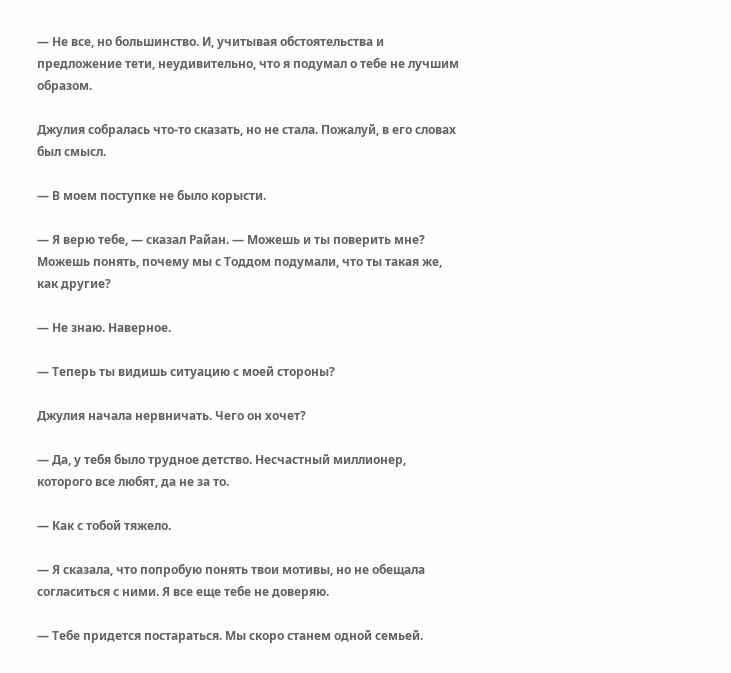— Не все, но большинство. И, учитывая обстоятельства и предложение тети, неудивительно, что я подумал о тебе не лучшим образом.

Джулия собралась что-то сказать, но не стала. Пожалуй, в его словах был смысл.

— В моем поступке не было корысти.

— Я верю тебе, — сказал Райан. — Можешь и ты поверить мне? Можешь понять, почему мы с Тоддом подумали, что ты такая же, как другие?

— Не знаю. Наверное.

— Теперь ты видишь ситуацию с моей стороны?

Джулия начала нервничать. Чего он хочет?

— Да, у тебя было трудное детство. Несчастный миллионер, которого все любят, да не за то.

— Как с тобой тяжело.

— Я сказала, что попробую понять твои мотивы, но не обещала согласиться с ними. Я все еще тебе не доверяю.

— Тебе придется постараться. Мы скоро станем одной семьей.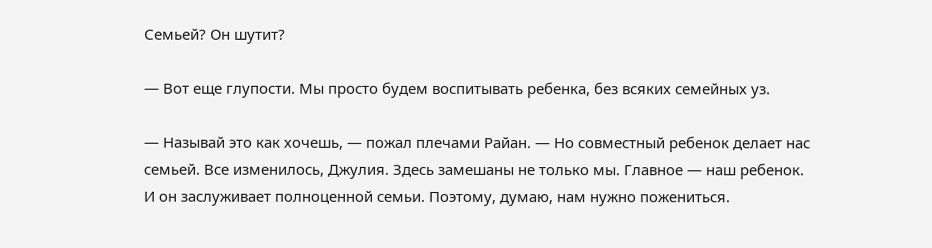Семьей? Он шутит?

— Вот еще глупости. Мы просто будем воспитывать ребенка, без всяких семейных уз.

— Называй это как хочешь, — пожал плечами Райан. — Но совместный ребенок делает нас семьей. Все изменилось, Джулия. Здесь замешаны не только мы. Главное — наш ребенок. И он заслуживает полноценной семьи. Поэтому, думаю, нам нужно пожениться.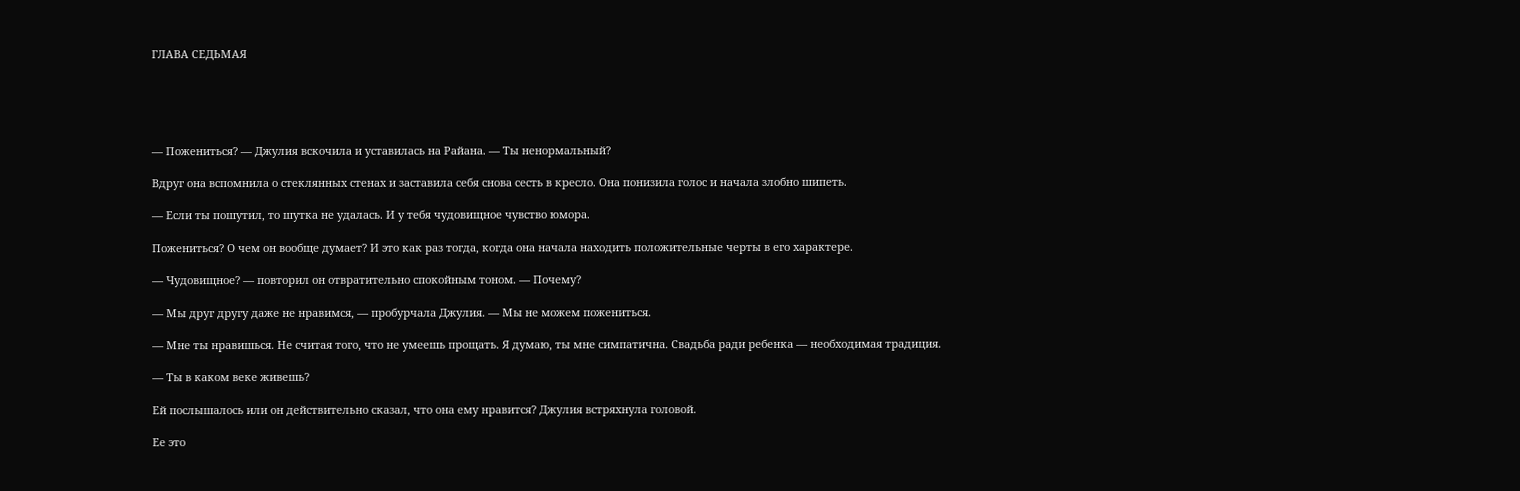ГЛАВА СЕДЬМАЯ





— Пожениться? — Джулия вскочила и уставилась на Райана. — Ты ненормальный?

Вдруг она вспомнила о стеклянных стенах и заставила себя снова сесть в кресло. Она понизила голос и начала злобно шипеть.

— Если ты пошутил, то шутка не удалась. И у тебя чудовищное чувство юмора.

Пожениться? О чем он вообще думает? И это как раз тогда, когда она начала находить положительные черты в его характере.

— Чудовищное? — повторил он отвратительно спокойным тоном. — Почему?

— Мы друг другу даже не нравимся, — пробурчала Джулия. — Мы не можем пожениться.

— Мне ты нравишься. Не считая того, что не умеешь прощать. Я думаю, ты мне симпатична. Свадьба ради ребенка — необходимая традиция.

— Ты в каком веке живешь?

Ей послышалось или он действительно сказал, что она ему нравится? Джулия встряхнула головой.

Ее это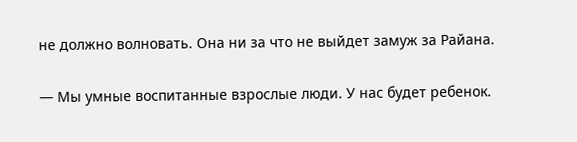не должно волновать. Она ни за что не выйдет замуж за Райана.

— Мы умные воспитанные взрослые люди. У нас будет ребенок.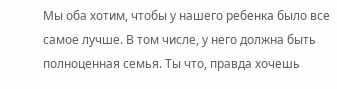Мы оба хотим, чтобы у нашего ребенка было все самое лучше. В том числе, у него должна быть полноценная семья. Ты что, правда хочешь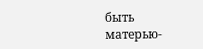быть матерью-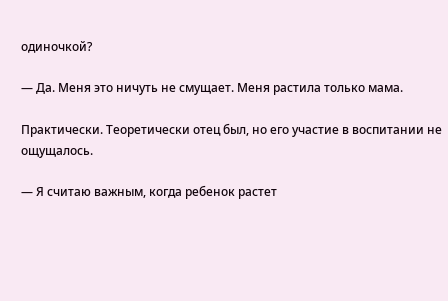одиночкой?

— Да. Меня это ничуть не смущает. Меня растила только мама.

Практически. Теоретически отец был, но его участие в воспитании не ощущалось.

— Я считаю важным, когда ребенок растет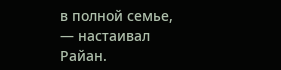в полной семье, — настаивал Райан.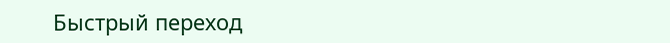Быстрый переход